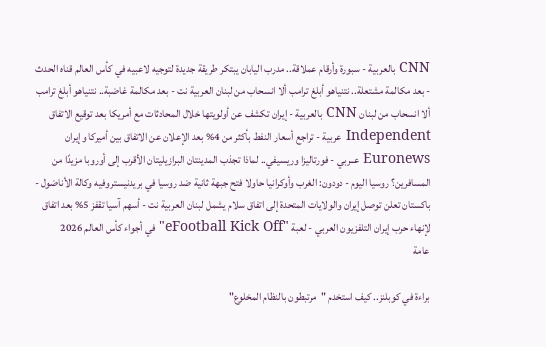CNN بالعربية - سبورة وأرقام عملاقة.. مدرب اليابان يبتكر طريقة جديدة لتوجيه لاعبيه في كأس العالم قناه الحدث - بعد مكالمة مشتعلة.. نتنياهو أبلغ ترامب ألا انسحاب من لبنان العربية نت - بعد مكالمة غاضبة.. نتنياهو أبلغ ترامب ألا انسحاب من لبنان CNN بالعربية - إيران تكشف عن أولويتها خلال المحادثات مع أمريكا بعد توقيع الاتفاق Independent عربية - تراجع أسعار النفط بأكثر من 4% بعد الإعلان عن الاتفاق بين أميركا وإيران Euronews عــربي - فورتاليزا وريسيفي.. لماذا تجذب المدينتان البرازيليتان الأقرب إلى أوروبا مزيدًا من المسافرين؟ روسيا اليوم - دودون: الغرب وأوكرانيا حاولا فتح جبهة ثانية ضد روسيا في بريدنيستروفيه وكالة الأناضول - باكستان تعلن توصل إيران والولايات المتحدة إلى اتفاق سلام يشمل لبنان العربية نت - أسهم آسيا تقفز 5% بعد اتفاق لإنهاء حرب إيران التلفزيون العربي - لعبة "eFootball Kick Off" في أجواء كأس العالم 2026
عامة

براءة في كوبلنز.. كيف استخدم "مرتبطون بالنظام المخلوع"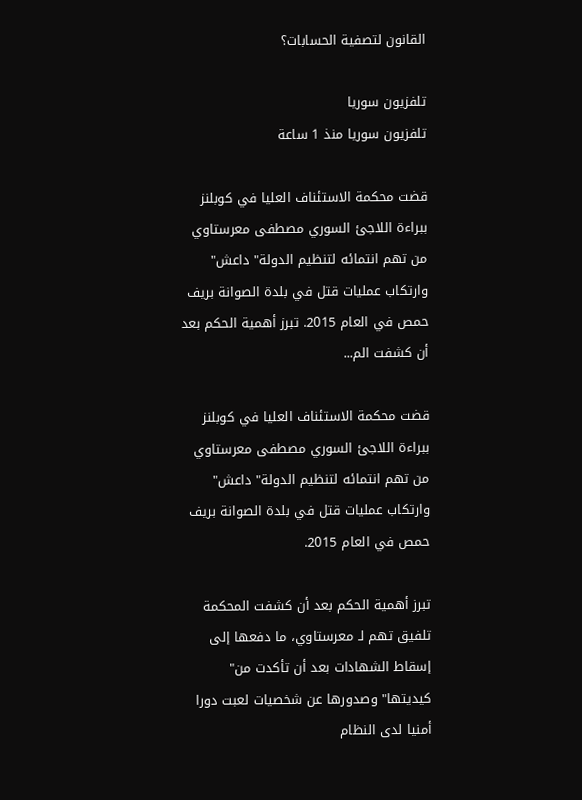القانون لتصفية الحسابات؟

تلفزيون سوريا
تلفزيون سوريا منذ 1 ساعة

قضت محكمة الاستئناف العليا في كوبلنز ببراءة اللاجئ السوري مصطفى معرستاوي من تهم انتمائه لتنظيم الدولة" داعش" وارتكاب عمليات قتل في بلدة الصوانة بريف حمص في العام 2015. تبرز أهمية الحكم بعد أن كشفت الم...

قضت محكمة الاستئناف العليا في كوبلنز ببراءة اللاجئ السوري مصطفى معرستاوي من تهم انتمائه لتنظيم الدولة" داعش" وارتكاب عمليات قتل في بلدة الصوانة بريف حمص في العام 2015.

تبرز أهمية الحكم بعد أن كشفت المحكمة تلفيق تهم لـ معرستاوي، ما دفعها إلى إسقاط الشهادات بعد أن تأكدت من" كيديتها" وصدورها عن شخصيات لعبت دورا أمنيا لدى النظام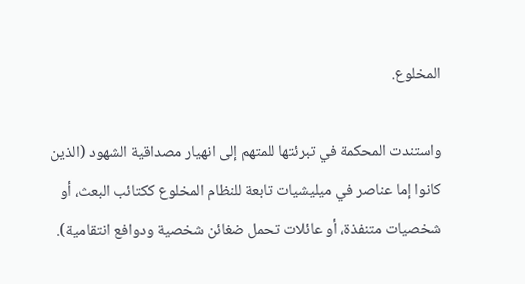المخلوع.

واستندت المحكمة في تبرئتها للمتهم إلى انهيار مصداقية الشهود (الذين كانوا إما عناصر في ميليشيات تابعة للنظام المخلوع ككتائب البعث، أو شخصيات متنفذة، أو عائلات تحمل ضغائن شخصية ودوافع انتقامية).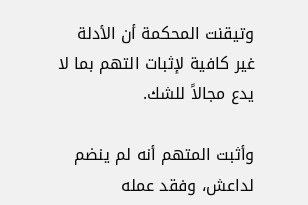وتيقنت المحكمة أن الأدلة غير كافية لإثبات التهم بما لا يدع مجالاً للشك.

وأثبت المتهم أنه لم ينضم لداعش، وفقد عمله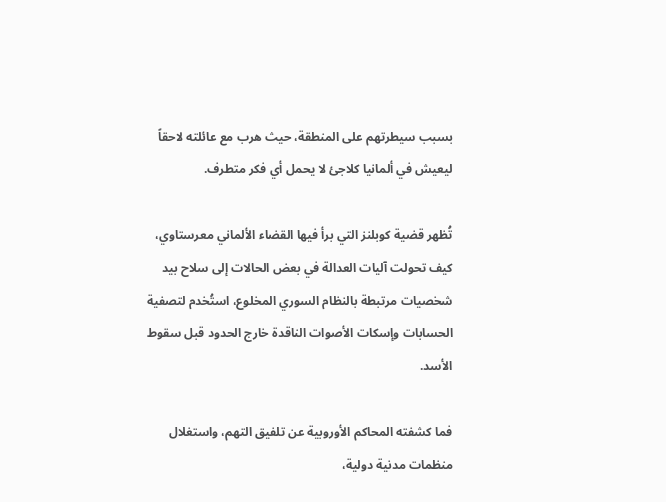بسبب سيطرتهم على المنطقة، حيث هرب مع عائلته لاحقاً ليعيش في ألمانيا كلاجئ لا يحمل أي فكر متطرف.

تُظهر قضية كوبلنز التي برأ فيها القضاء الألماني معرستاوي، كيف تحولت آليات العدالة في بعض الحالات إلى سلاح بيد شخصيات مرتبطة بالنظام السوري المخلوع، استُخدم لتصفية الحسابات وإسكات الأصوات الناقدة خارج الحدود قبل سقوط الأسد.

فما كشفته المحاكم الأوروبية عن تلفيق التهم، واستغلال منظمات مدنية دولية،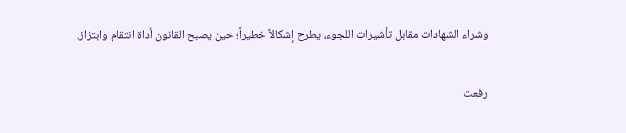وشراء الشهادات مقابل تأشيرات اللجوء، يطرح إشكالاً خطيراً؛ حين يصبح القانون أداة انتقام وابتزاز.

رفعت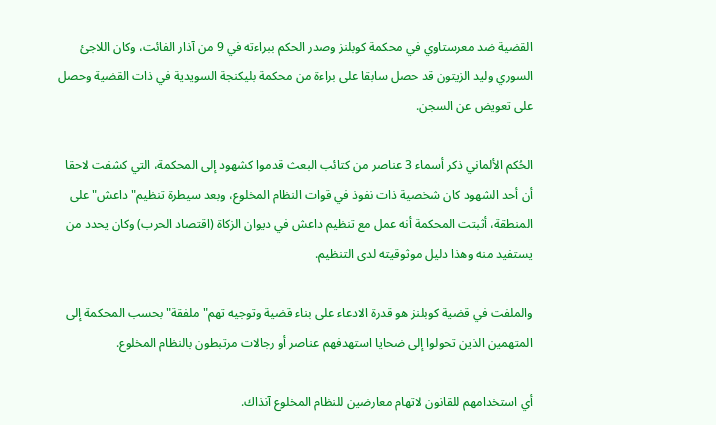القضية ضد معرستاوي في محكمة كوبلنز وصدر الحكم ببراءته في 9 من آذار الفائت، وكان اللاجئ السوري وليد الزيتون قد حصل سابقا على براءة من محكمة بليكنجة السويدية في ذات القضية وحصل على تعويض عن السجن.

الحُكم الألماني ذكر أسماء 3 عناصر من كتائب البعث قدموا كشهود إلى المحكمة، التي كشفت لاحقا أن أحد الشهود كان شخصية ذات نفوذ في قوات النظام المخلوع، وبعد سيطرة تنظيم" داعش" على المنطقة، أثبتت المحكمة أنه عمل مع تنظيم داعش في ديوان الزكاة (اقتصاد الحرب) وكان يحدد من يستفيد منه وهذا دليل موثوقيته لدى التنظيم.

والملفت في قضية كوبلنز هو قدرة الادعاء على بناء قضية وتوجيه تهم" ملفقة" بحسب المحكمة إلى المتهمين الذين تحولوا إلى ضحايا استهدفهم عناصر أو رجالات مرتبطون بالنظام المخلوع.

أي استخدامهم للقانون لاتهام معارضين للنظام المخلوع آنذاك.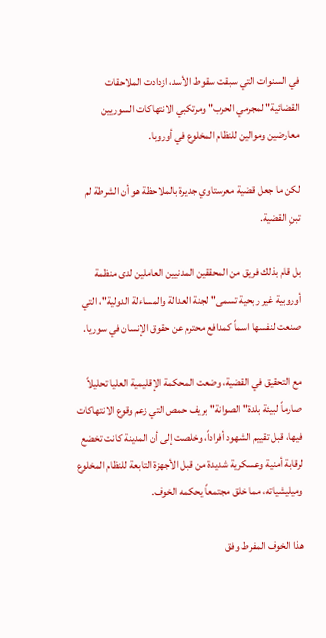في السنوات التي سبقت سقوط الأسد، ازدادت الملاحقات القضائية" لمجرمي الحرب" ومرتكبي الانتهاكات السوريين معارضين وموالين للنظام المخلوع في أوروبا.

لكن ما جعل قضية معرستاوي جديرة بالملاحظة هو أن الشرطة لم تبنِ القضية.

بل قام بذلك فريق من المحققين المدنيين العاملين لدى منظمة أوروبية غير ربحية تسمى" لجنة العدالة والمساءلة الدولية"، التي صنعت لنفسها اسماً كمدافع محترم عن حقوق الإنسان في سوريا.

مع التحقيق في القضية، وضعت المحكمة الإقليمية العليا تحليلاً صارماً لبيئة بلدة" الصوانة" بريف حمص التي زعم وقوع الانتهاكات فيها، قبل تقييم الشهود أفراداً، وخلصت إلى أن المدينة كانت تخضع لرقابة أمنية وعسكرية شديدة من قبل الأجهزة التابعة للنظام المخلوع وميليشياته، مما خلق مجتمعاً يحكمه الخوف.

هذا الخوف المفرط وفق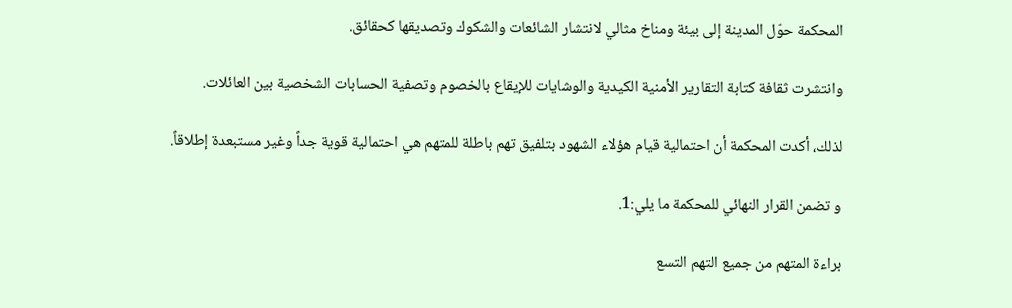المحكمة حوّل المدينة إلى بيئة ومناخ مثالي لانتشار الشائعات والشكوك وتصديقها كحقائق.

وانتشرت ثقافة كتابة التقارير الأمنية الكيدية والوشايات للإيقاع بالخصوم وتصفية الحسابات الشخصية بين العائلات.

لذلك، أكدت المحكمة أن احتمالية قيام هؤلاء الشهود بتلفيق تهم باطلة للمتهم هي احتمالية قوية جداً وغير مستبعدة إطلاقاً.

و تضمن القرار النهائي للمحكمة ما يلي:1.

براءة المتهم من جميع التهم التسع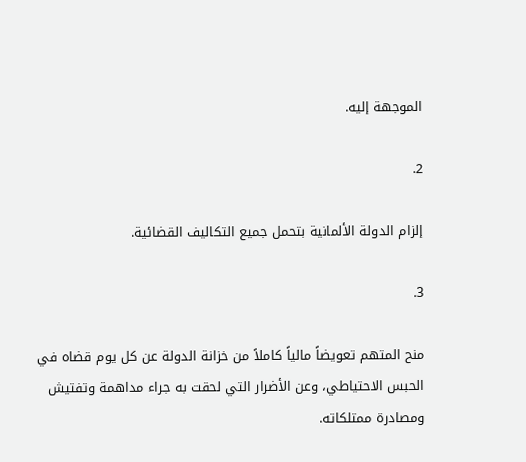الموجهة إليه.

2.

إلزام الدولة الألمانية بتحمل جميع التكاليف القضائية.

3.

منح المتهم تعويضاً مالياً كاملاً من خزانة الدولة عن كل يوم قضاه في الحبس الاحتياطي، وعن الأضرار التي لحقت به جراء مداهمة وتفتيش ومصادرة ممتلكاته.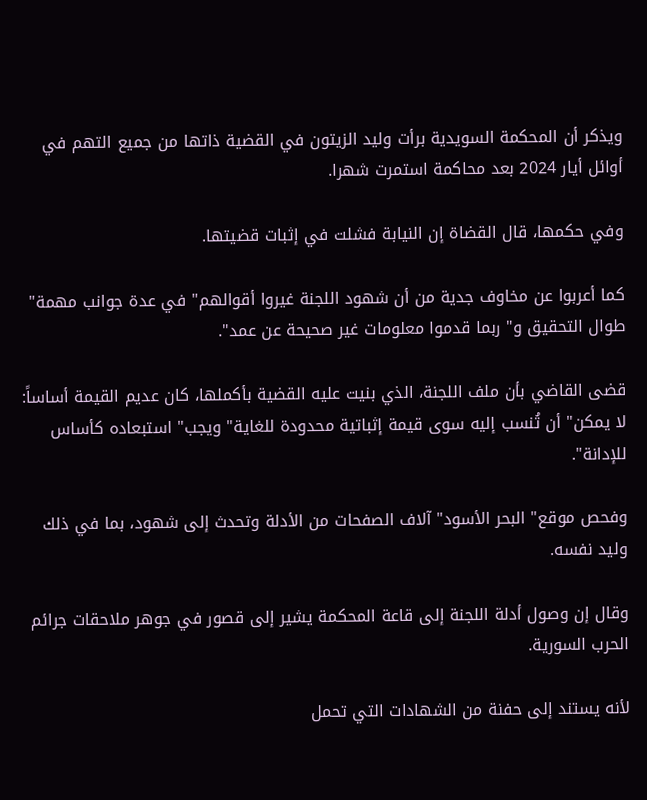ويذكر أن المحكمة السويدية برأت وليد الزيتون في القضية ذاتها من جميع التهم في أوائل أيار 2024 بعد محاكمة استمرت شهرا.

وفي حكمها، قال القضاة إن النيابة فشلت في إثبات قضيتها.

كما أعربوا عن مخاوف جدية من أن شهود اللجنة غيروا أقوالهم" في عدة جوانب مهمة" طوال التحقيق و" ربما قدموا معلومات غير صحيحة عن عمد".

قضى القاضي بأن ملف اللجنة، الذي بنيت عليه القضية بأكملها، كان عديم القيمة أساساً: لا يمكن" أن تُنسب إليه سوى قيمة إثباتية محدودة للغاية" ويجب" استبعاده كأساس للإدانة".

وفحص موقع" البحر الأسود" آلاف الصفحات من الأدلة وتحدث إلى شهود، بما في ذلك وليد نفسه.

وقال إن وصول أدلة اللجنة إلى قاعة المحكمة يشير إلى قصور في جوهر ملاحقات جرائم الحرب السورية.

لأنه يستند إلى حفنة من الشهادات التي تحمل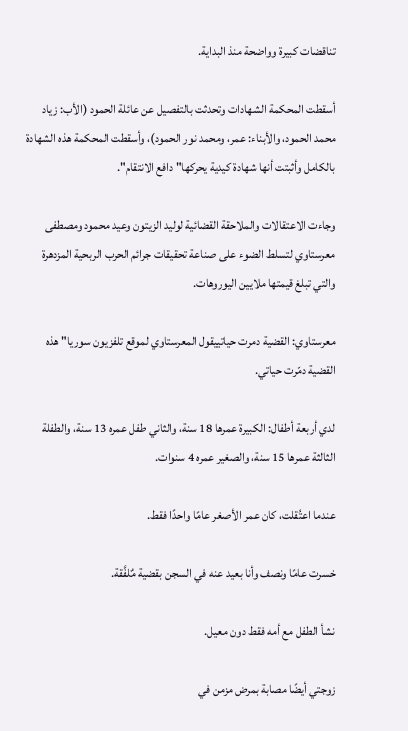تناقضات كبيرة وواضحة منذ البداية.

أسقطت المحكمة الشهادات وتحدثت بالتفصيل عن عائلة الحمود (الأب: زياد محمد الحمود، والأبناء: عمر، ومحمد نور الحمود)، وأسقطت المحكمة هذه الشهادة بالكامل وأثبتت أنها شهادة كيدية يحركها" دافع الانتقام".

وجاءت الاعتقالات والملاحقة القضائية لوليد الزيتون وعيد محمود ومصطفى معرستاوي لتسلط الضوء على صناعة تحقيقات جرائم الحرب الربحية المزدهرة والتي تبلغ قيمتها ملايين اليوروهات.

معرستاوي: القضية دمرت حياتييقول المعرستاوي لموقع تلفزيون سوريا" هذه القضية دمّرت حياتي.

لدي أربعة أطفال: الكبيرة عمرها 18 سنة، والثاني طفل عمره 13 سنة، والطفلة الثالثة عمرها 15 سنة، والصغير عمره 4 سنوات.

عندما اعتُقلت، كان عمر الأصغر عامًا واحدًا فقط.

خسرت عامًا ونصف وأنا بعيد عنه في السجن بقضية مٌلفَّقة.

نشأ الطفل مع أمه فقط دون معيل.

زوجتي أيضًا مصابة بمرض مزمن في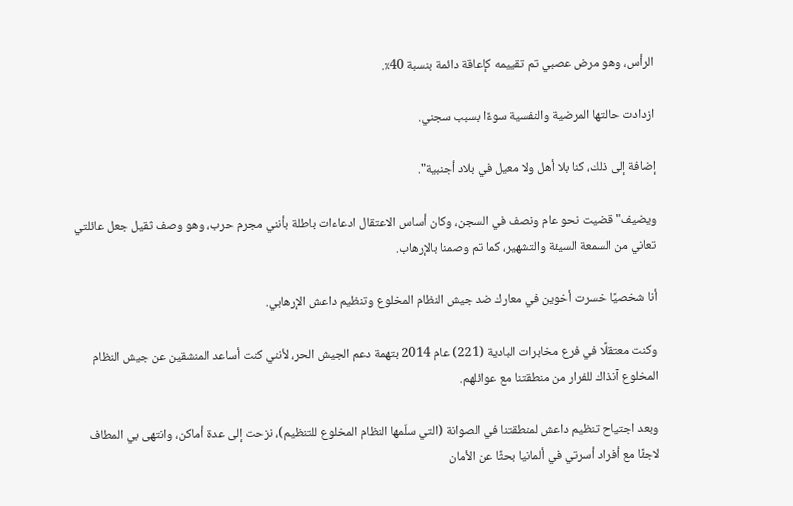الرأس، وهو مرض عصبي تم تقييمه كإعاقة دائمة بنسبة 40٪.

ازدادت حالتها المرضية والنفسية سوءًا بسبب سجني.

إضافة إلى ذلك، كنا بلا أهل ولا معيل في بلاد أجنبية".

ويضيف" قضيت نحو عام ونصف في السجن، وكان أساس الاعتقال ادعاءات باطلة بأنني مجرم حرب، وهو وصف ثقيل جعل عائلتي تعاني من السمعة السيئة والتشهير، كما تم وصمنا بالإرهاب.

أنا شخصيًا خسرت أخوين في معارك ضد جيش النظام المخلوع وتنظيم داعش الإرهابي.

وكنت معتقلًا في فرع مخابرات البادية (221) عام 2014 بتهمة دعم الجيش الحر، لأنني كنت أساعد المنشقين عن جيش النظام المخلوع آنذاك للفرار من منطقتنا مع عوائلهم.

وبعد اجتياح تنظيم داعش لمنطقتنا في الصوانة (التي سلّمها النظام المخلوع للتنظيم)، نزحت إلى عدة أماكن، وانتهى بي المطاف لاجئًا مع أفراد أسرتي في ألمانيا بحثًا عن الأمان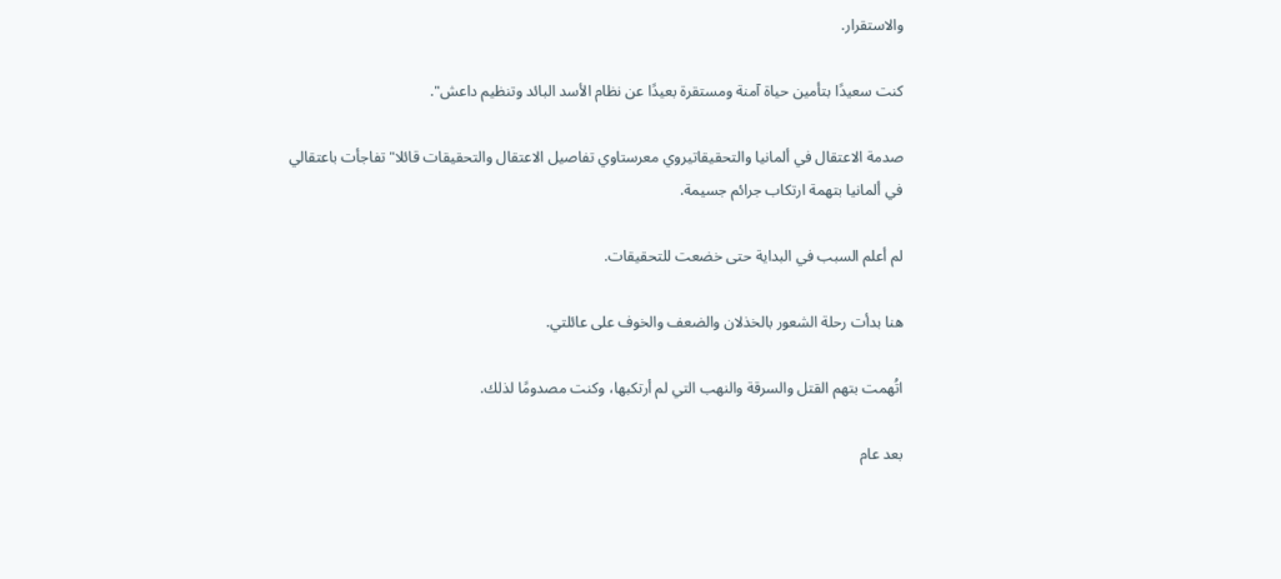والاستقرار.

كنت سعيدًا بتأمين حياة آمنة ومستقرة بعيدًا عن نظام الأسد البائد وتنظيم داعش".

صدمة الاعتقال في ألمانيا والتحقيقاتيروي معرستاوي تفاصيل الاعتقال والتحقيقات قائلا" تفاجأت باعتقالي في ألمانيا بتهمة ارتكاب جرائم جسيمة.

لم أعلم السبب في البداية حتى خضعت للتحقيقات.

هنا بدأت رحلة الشعور بالخذلان والضعف والخوف على عائلتي.

اتُهمت بتهم القتل والسرقة والنهب التي لم أرتكبها، وكنت مصدومًا لذلك.

بعد عام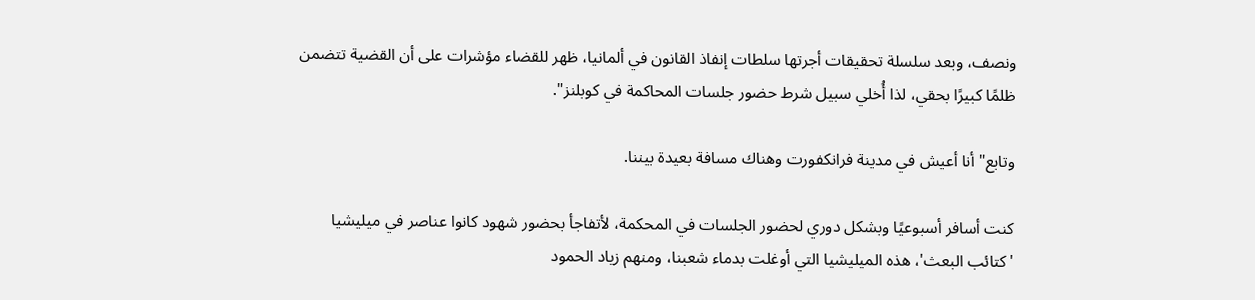ونصف، وبعد سلسلة تحقيقات أجرتها سلطات إنفاذ القانون في ألمانيا، ظهر للقضاء مؤشرات على أن القضية تتضمن ظلمًا كبيرًا بحقي، لذا أُخلي سبيل شرط حضور جلسات المحاكمة في كوبلنز".

وتابع" أنا أعيش في مدينة فرانكفورت وهناك مسافة بعيدة بيننا.

كنت أسافر أسبوعيًا وبشكل دوري لحضور الجلسات في المحكمة، لأتفاجأ بحضور شهود كانوا عناصر في ميليشيا 'كتائب البعث'، هذه الميليشيا التي أوغلت بدماء شعبنا، ومنهم زياد الحمود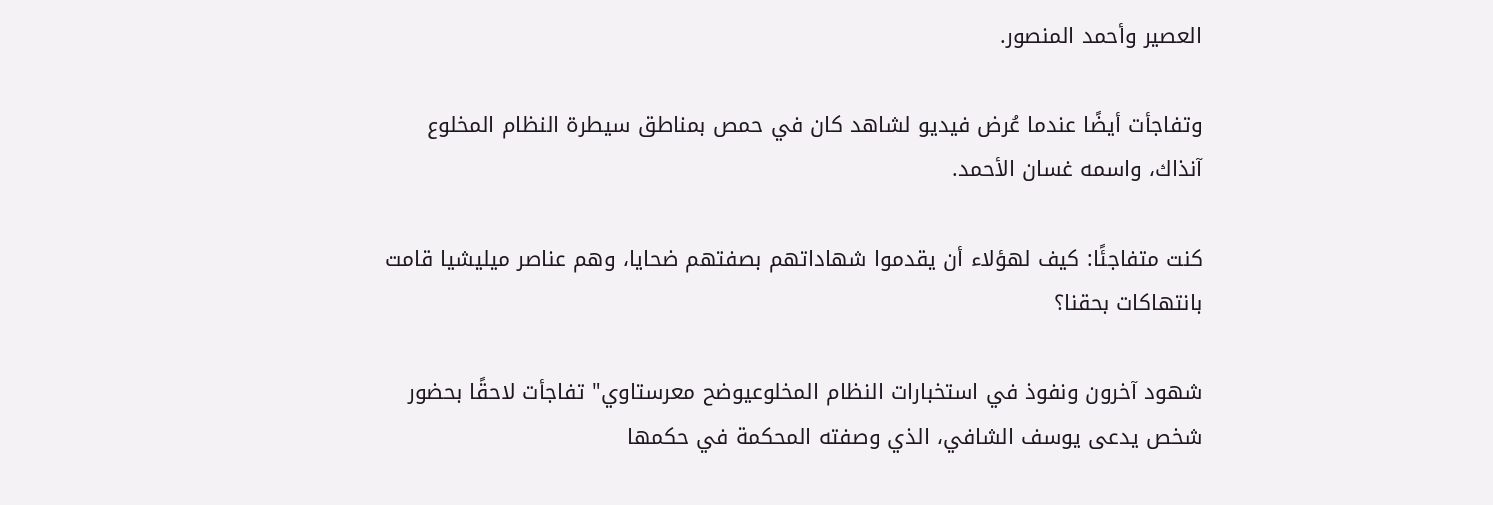العصير وأحمد المنصور.

وتفاجأت أيضًا عندما عُرض فيديو لشاهد كان في حمص بمناطق سيطرة النظام المخلوع آنذاك، واسمه غسان الأحمد.

كنت متفاجئًا: كيف لهؤلاء أن يقدموا شهاداتهم بصفتهم ضحايا، وهم عناصر ميليشيا قامت بانتهاكات بحقنا؟

شهود آخرون ونفوذ في استخبارات النظام المخلوعيوضح معرستاوي" تفاجأت لاحقًا بحضور شخص يدعى يوسف الشافي، الذي وصفته المحكمة في حكمها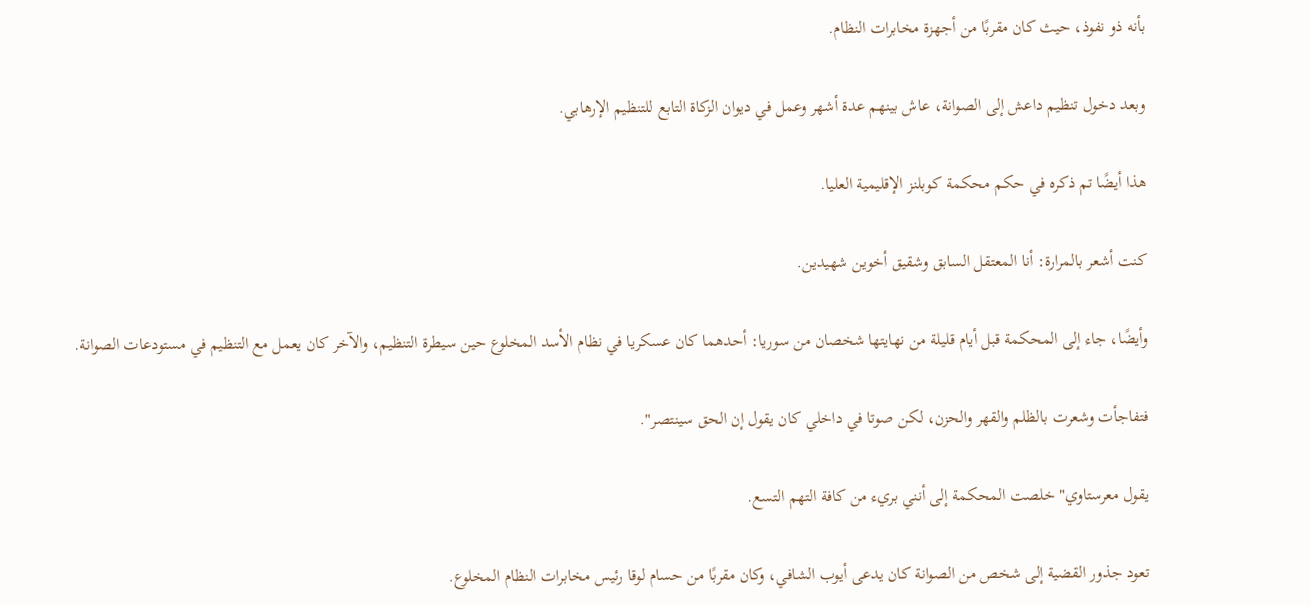بأنه ذو نفوذ، حيث كان مقربًا من أجهزة مخابرات النظام.

وبعد دخول تنظيم داعش إلى الصوانة، عاش بينهم عدة أشهر وعمل في ديوان الزكاة التابع للتنظيم الإرهابي.

هذا أيضًا تم ذكره في حكم محكمة كوبلنز الإقليمية العليا.

كنت أشعر بالمرارة: أنا المعتقل السابق وشقيق أخوين شهيدين.

وأيضًا، جاء إلى المحكمة قبل أيام قليلة من نهايتها شخصان من سوريا: أحدهما كان عسكريا في نظام الأسد المخلوع حين سيطرة التنظيم، والآخر كان يعمل مع التنظيم في مستودعات الصوانة.

فتفاجأت وشعرت بالظلم والقهر والحزن، لكن صوتا في داخلي كان يقول إن الحق سينتصر".

يقول معرستاوي" خلصت المحكمة إلى أنني بريء من كافة التهم التسع.

تعود جذور القضية إلى شخص من الصوانة كان يدعى أيوب الشافي، وكان مقربًا من حسام لوقا رئيس مخابرات النظام المخلوع.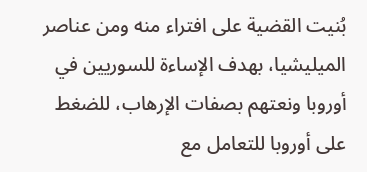بُنيت القضية على افتراء منه ومن عناصر الميليشيا، بهدف الإساءة للسوريين في أوروبا ونعتهم بصفات الإرهاب، للضغط على أوروبا للتعامل مع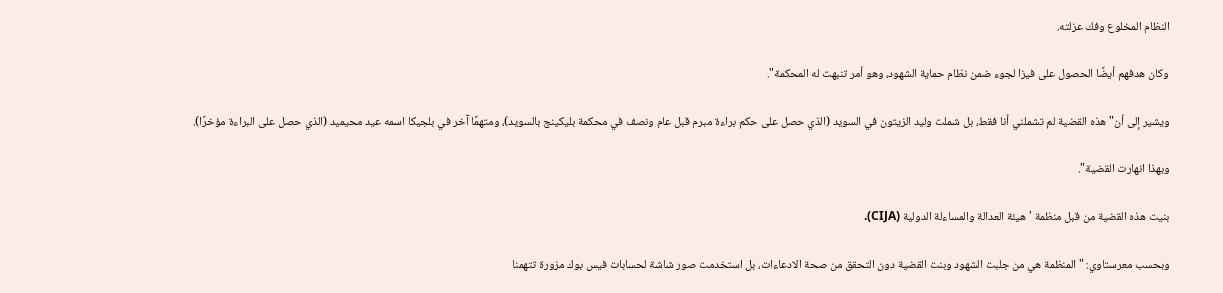النظام المخلوع وفك عزلته.

وكان هدفهم أيضًا الحصول على فيزا لجوء ضمن نظام حماية الشهود، وهو أمر تنبهت له المحكمة".

ويشير إلى أن" هذه القضية لم تشملني أنا فقط، بل شملت وليد الزيتون في السويد (الذي حصل على حكم براءة مبرم قبل عام ونصف في محكمة بليكينج بالسويد)، ومتهمًا آخر في بلجيكا اسمه عيد محيميد (الذي حصل على البراءة مؤخرًا).

وبهذا انهارت القضية".

بنيت هذه القضية من قبل منظمة 'هيئة العدالة والمساءلة الدولية (CIJA).

وبحسب معرستاوي: " المنظمة هي من جلبت الشهود وبنت القضية دون التحقق من صحة الادعاءات، بل استخدمت صور شاشة لحسابات فيس بوك مزورة تتهمنا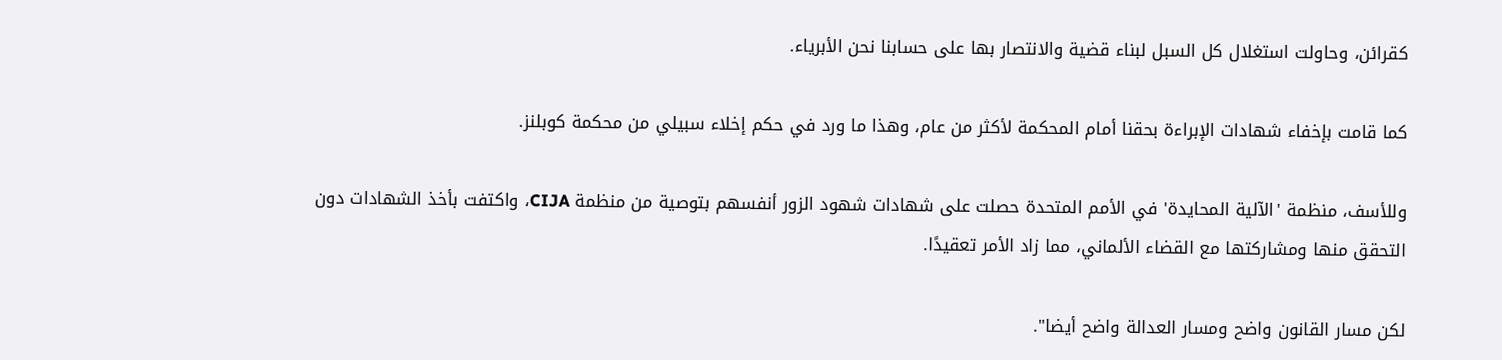كقرائن، وحاولت استغلال كل السبل لبناء قضية والانتصار بها على حسابنا نحن الأبرياء.

كما قامت بإخفاء شهادات الإبراءة بحقنا أمام المحكمة لأكثر من عام، وهذا ما ورد في حكم إخلاء سبيلي من محكمة كوبلنز.

وللأسف، منظمة 'الآلية المحايدة' في الأمم المتحدة حصلت على شهادات شهود الزور أنفسهم بتوصية من منظمة CIJA، واكتفت بأخذ الشهادات دون التحقق منها ومشاركتها مع القضاء الألماني، مما زاد الأمر تعقيدًا.

لكن مسار القانون واضح ومسار العدالة واضح أيضا".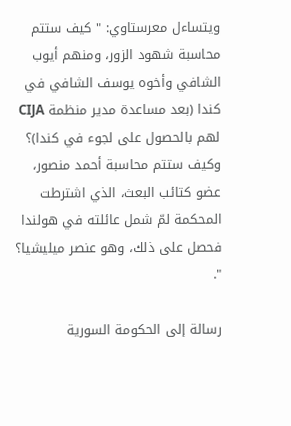ويتساءل معرستاوي: " كيف ستتم محاسبة شهود الزور، ومنهم أيوب الشافي وأخوه يوسف الشافي في كندا (بعد مساعدة مدير منظمة CIJA لهم بالحصول على لجوء في كندا)؟ وكيف ستتم محاسبة أحمد منصور، عضو كتائب البعث، الذي اشترطت المحكمة لمّ شمل عائلته في هولندا فحصل على ذلك، وهو عنصر ميليشيا؟ ".

رسالة إلى الحكومة السورية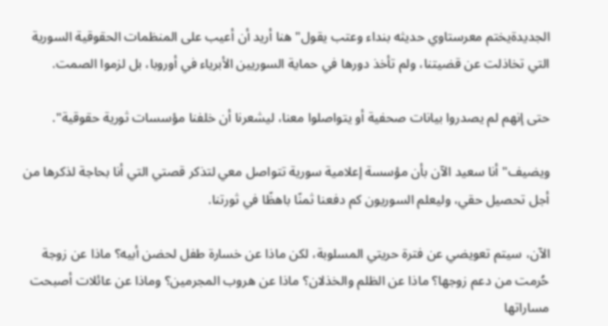الجديدةيختم معرستاوي حديثه بنداء وعتب يقول" هنا أريد أن أعيب على المنظمات الحقوقية السورية التي تخاذلت عن قضيتنا، ولم تأخذ دورها في حماية السوريين الأبرياء في أوروبا، بل لزموا الصمت.

حتى إنهم لم يصدروا بيانات صحفية أو يتواصلوا معنا، ليشعرنا أن خلفنا مؤسسات ثورية حقوقية".

ويضيف" أنا سعيد الآن بأن مؤسسة إعلامية سورية تتواصل معي لتذكر قصتي التي أنا بحاجة لذكرها من أجل تحصيل حقي، وليعلم السوريون كم دفعنا ثمنًا باهظًا في ثورتنا.

الآن، سيتم تعويضي عن فترة حريتي المسلوبة، لكن ماذا عن خسارة طفل لحضن أبيه؟ ماذا عن زوجة حُرمت من دعم زوجها؟ ماذا عن الظلم والخذلان؟ ماذا عن هروب المجرمين؟ وماذا عن عائلات أصبحت مساراتها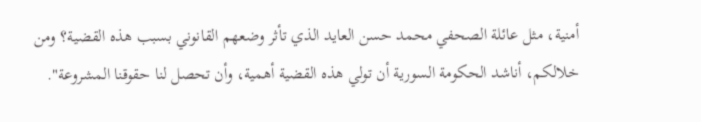أمنية، مثل عائلة الصحفي محمد حسن العايد الذي تأثر وضعهم القانوني بسبب هذه القضية؟ ومن خلالكم، أناشد الحكومة السورية أن تولي هذه القضية أهمية، وأن تحصل لنا حقوقنا المشروعة".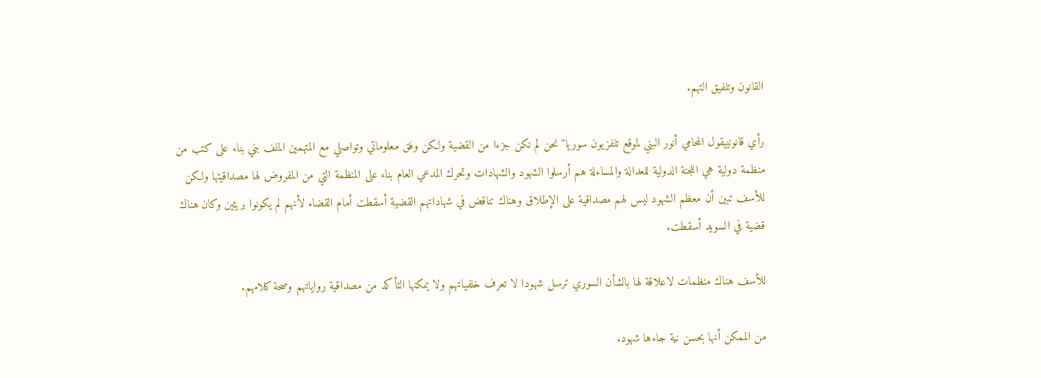القانون وتلفيق التهم.

رأي قانونييقول المحامي أنور البني لموقع تلفزيون سوريا" نحن لم نكن جزءا من القضية ولكن وفق معلوماتي وتواصلي مع المتهمين الملف بني بناء على كتب من منظمة دولية هي اللجنة الدولية للعدالة والمساءلة هم أرسلوا الشهود والشهادات وتحرك المدعي العام بناء على المنظمة التي من المفروض لها مصداقيتها ولكن للأسف تبين أن معظم الشهود ليس لهم مصداقية على الإطلاق وهناك تناقض في شهاداتهم القضية أسقطت أمام القضاء لأنهم لم يكونوا بريئين وكان هناك قضية في السويد أسقطت.

للأسف هناك منظمات لاعلاقة لها بالشأن السوري ترسل شهودا لا تعرف خلفياتهم ولا يمكنها التأكد من مصداقية رواياتهم وصحة كلامهم.

من الممكن أنها بحسن نية جاءها شهود.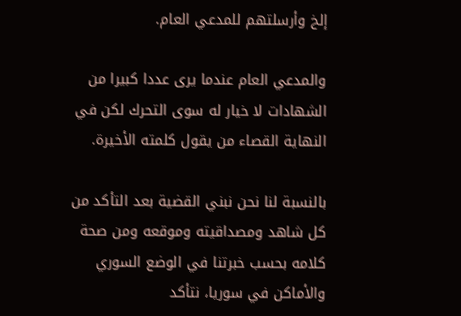إلخ وأرسلتهم للمدعي العام.

والمدعي العام عندما يرى عددا كبيرا من الشهادات لا خيار له سوى التحرك لكن في النهاية القصاء من يقول كلمته الأخيرة.

بالنسبة لنا نحن نبني القضية بعد التأكد من كل شاهد ومصداقيته وموقعه ومن صحة كلامه بحسب خبرتنا في الوضع السوري والأماكن في سوريا، نتأكد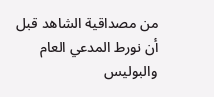من مصداقية الشاهد قبل أن نورط المدعي العام والبوليس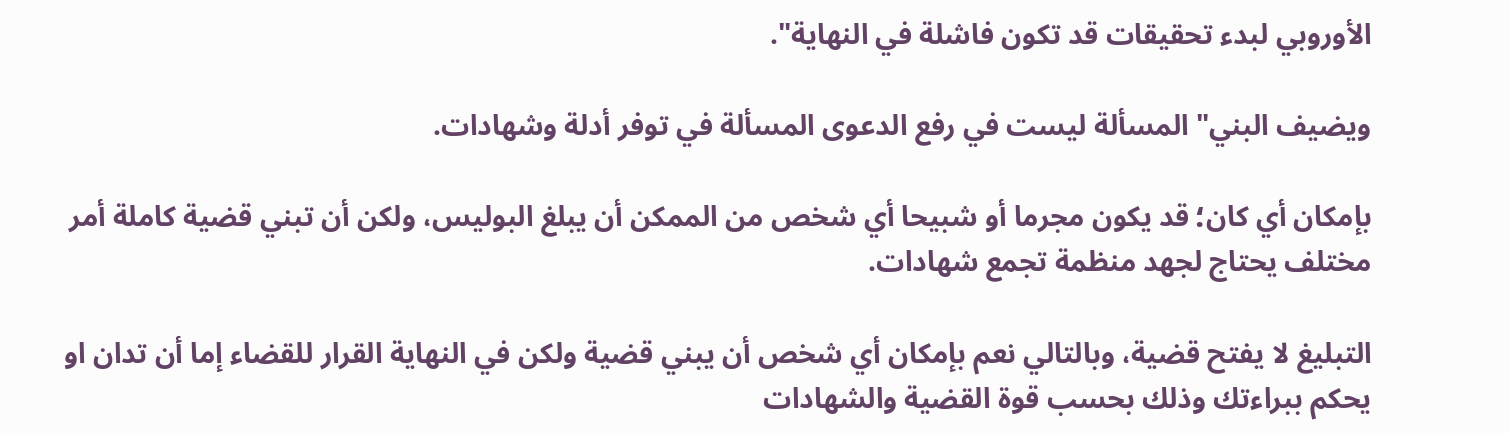الأوروبي لبدء تحقيقات قد تكون فاشلة في النهاية".

ويضيف البني" المسألة ليست في رفع الدعوى المسألة في توفر أدلة وشهادات.

بإمكان أي كان؛ قد يكون مجرما أو شبيحا أي شخص من الممكن أن يبلغ البوليس، ولكن أن تبني قضية كاملة أمر مختلف يحتاج لجهد منظمة تجمع شهادات.

التبليغ لا يفتح قضية، وبالتالي نعم بإمكان أي شخص أن يبني قضية ولكن في النهاية القرار للقضاء إما أن تدان او يحكم ببراءتك وذلك بحسب قوة القضية والشهادات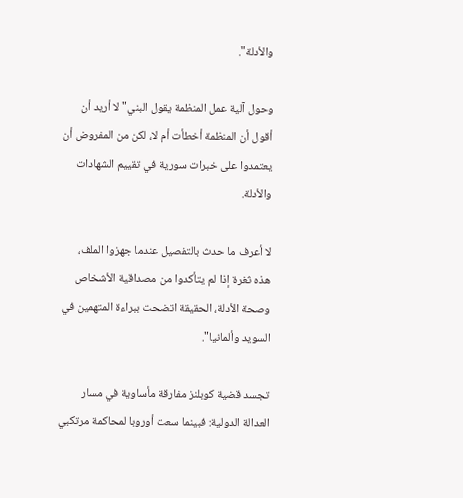والأدلة".

وحول آلية عمل المنظمة يقول البني" لا أريد أن أقول أن المنظمة أخطأت أم لا، لكن من المفروض أن يعتمدوا على خبرات سورية في تقييم الشهادات والأدلة.

لا أعرف ما حدث بالتفصيل عندما جهزوا الملف، هذه ثغرة إذا لم يتأكدوا من مصداقية الأشخاص وصحة الأدلة، الحقيقة اتضحت ببراءة المتهمين في السويد وألمانيا".

تجسد قضية كوبلنز مفارقة مأساوية في مسار العدالة الدولية: فبينما سعت أوروبا لمحاكمة مرتكبي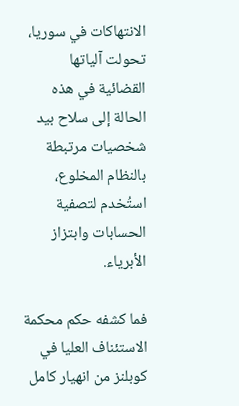الانتهاكات في سوريا، تحولت آلياتها القضائية في هذه الحالة إلى سلاح بيد شخصيات مرتبطة بالنظام المخلوع، استُخدم لتصفية الحسابات وابتزاز الأبرياء.

فما كشفه حكم محكمة الاستئناف العليا في كوبلنز من انهيار كامل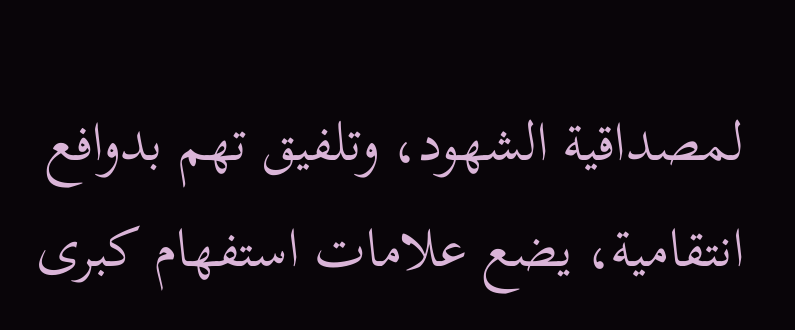لمصداقية الشهود، وتلفيق تهم بدوافع انتقامية، يضع علامات استفهام كبرى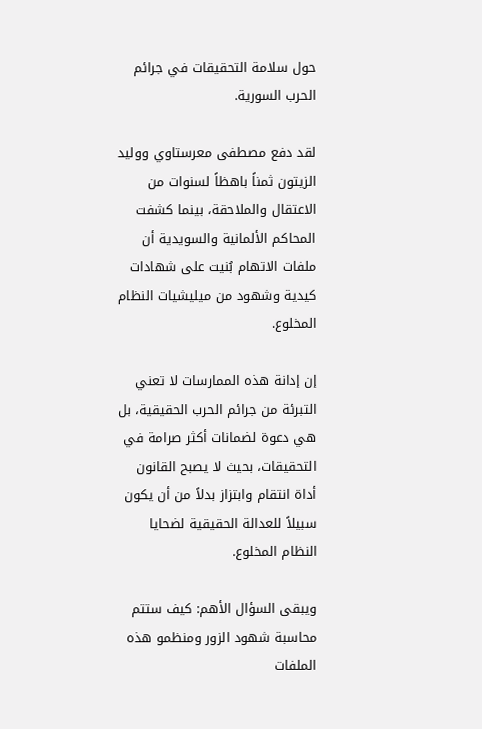حول سلامة التحقيقات في جرائم الحرب السورية.

لقد دفع مصطفى معرستاوي ووليد الزيتون ثمناً باهظاً لسنوات من الاعتقال والملاحقة، بينما كشفت المحاكم الألمانية والسويدية أن ملفات الاتهام بُنيت على شهادات كيدية وشهود من ميليشيات النظام المخلوع.

إن إدانة هذه الممارسات لا تعني التبرئة من جرائم الحرب الحقيقية، بل هي دعوة لضمانات أكثر صرامة في التحقيقات، بحيث لا يصبح القانون أداة انتقام وابتزاز بدلاً من أن يكون سبيلاً للعدالة الحقيقية لضحايا النظام المخلوع.

ويبقى السؤال الأهم: كيف ستتم محاسبة شهود الزور ومنظمو هذه الملفات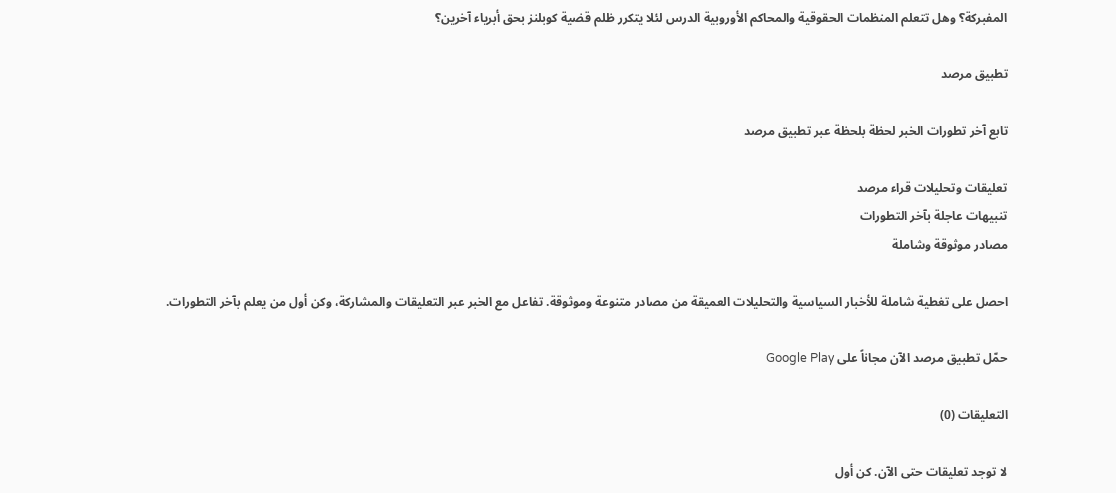المفبركة؟ وهل تتعلم المنظمات الحقوقية والمحاكم الأوروبية الدرس لئلا يتكرر ظلم قضية كوبلنز بحق أبرياء آخرين؟

تطبيق مرصد

تابع آخر تطورات الخبر لحظة بلحظة عبر تطبيق مرصد

تعليقات وتحليلات قراء مرصد
تنبيهات عاجلة بآخر التطورات
مصادر موثوقة وشاملة

احصل على تغطية شاملة للأخبار السياسية والتحليلات العميقة من مصادر متنوعة وموثوقة. تفاعل مع الخبر عبر التعليقات والمشاركة، وكن أول من يعلم بآخر التطورات.

حمّل تطبيق مرصد الآن مجاناً على Google Play

التعليقات (0)

لا توجد تعليقات حتى الآن. كن أول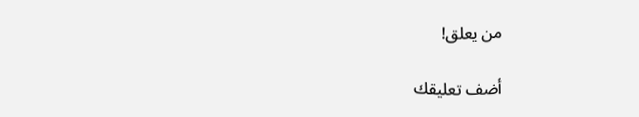من يعلق!

أضف تعليقك